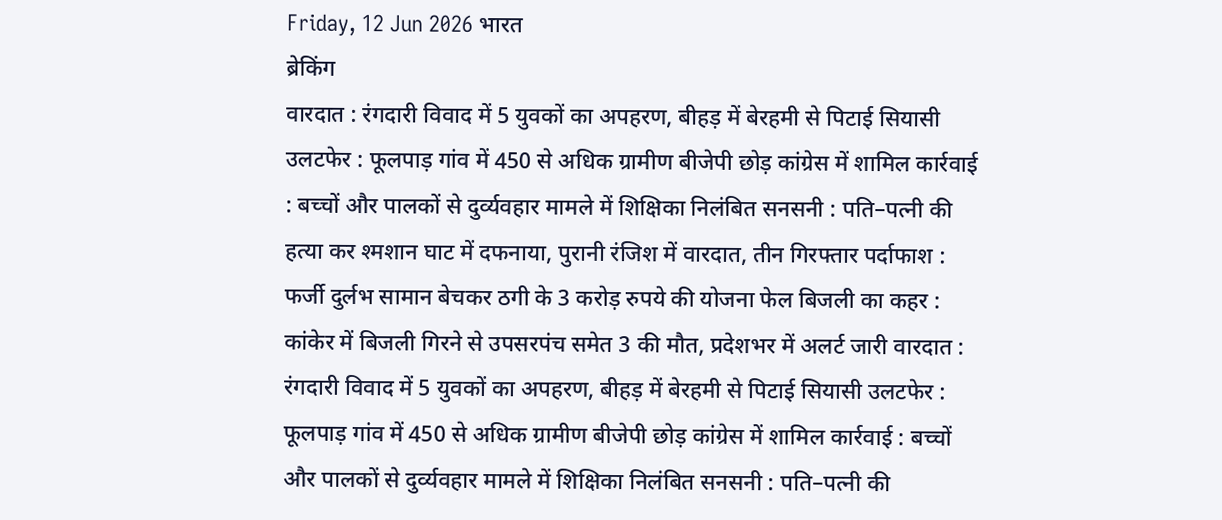Friday, 12 Jun 2026 भारत
ब्रेकिंग
वारदात : रंगदारी विवाद में 5 युवकों का अपहरण, बीहड़ में बेरहमी से पिटाई सियासी उलटफेर : फूलपाड़ गांव में 450 से अधिक ग्रामीण बीजेपी छोड़ कांग्रेस में शामिल कार्रवाई : बच्चों और पालकों से दुर्व्यवहार मामले में शिक्षिका निलंबित सनसनी : पति–पत्नी की हत्या कर श्मशान घाट में दफनाया, पुरानी रंजिश में वारदात, तीन गिरफ्तार पर्दाफाश : फर्जी दुर्लभ सामान बेचकर ठगी के 3 करोड़ रुपये की योजना फेल बिजली का कहर : कांकेर में बिजली गिरने से उपसरपंच समेत 3 की मौत, प्रदेशभर में अलर्ट जारी वारदात : रंगदारी विवाद में 5 युवकों का अपहरण, बीहड़ में बेरहमी से पिटाई सियासी उलटफेर : फूलपाड़ गांव में 450 से अधिक ग्रामीण बीजेपी छोड़ कांग्रेस में शामिल कार्रवाई : बच्चों और पालकों से दुर्व्यवहार मामले में शिक्षिका निलंबित सनसनी : पति–पत्नी की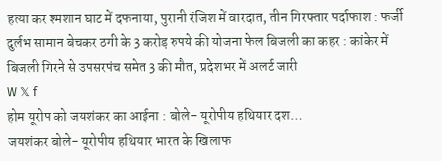हत्या कर श्मशान घाट में दफनाया, पुरानी रंजिश में वारदात, तीन गिरफ्तार पर्दाफाश : फर्जी दुर्लभ सामान बेचकर ठगी के 3 करोड़ रुपये की योजना फेल बिजली का कहर : कांकेर में बिजली गिरने से उपसरपंच समेत 3 की मौत, प्रदेशभर में अलर्ट जारी
W 𝕏 f
होम यूरोप को जयशंकर का आईना : बोले- यूरोपीय हथियार दश…
जयशंकर बोले- यूरोपीय हथियार भारत के खिलाफ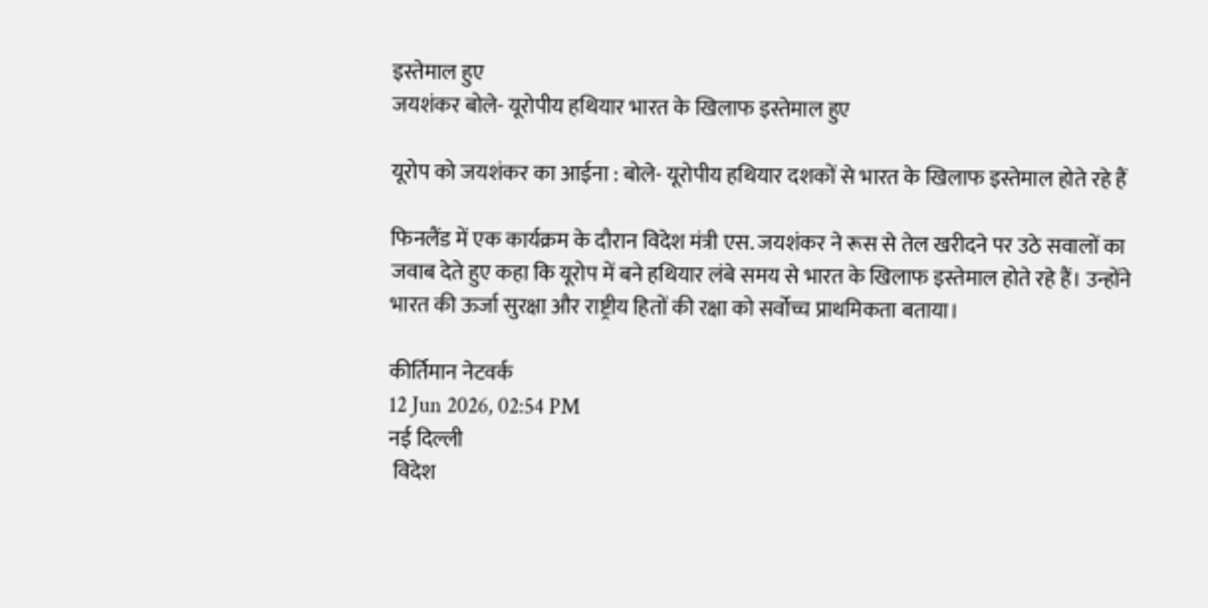इस्तेमाल हुए
जयशंकर बोले- यूरोपीय हथियार भारत के खिलाफ इस्तेमाल हुए

यूरोप को जयशंकर का आईना : बोले- यूरोपीय हथियार दशकों से भारत के खिलाफ इस्तेमाल होते रहे हैं

फिनलैंड में एक कार्यक्रम के दौरान विदेश मंत्री एस. जयशंकर ने रूस से तेल खरीदने पर उठे सवालों का जवाब देते हुए कहा कि यूरोप में बने हथियार लंबे समय से भारत के खिलाफ इस्तेमाल होते रहे हैं। उन्होंने भारत की ऊर्जा सुरक्षा और राष्ट्रीय हितों की रक्षा को सर्वोच्च प्राथमिकता बताया।

कीर्तिमान नेटवर्क
12 Jun 2026, 02:54 PM
नई दिल्ली
 विदेश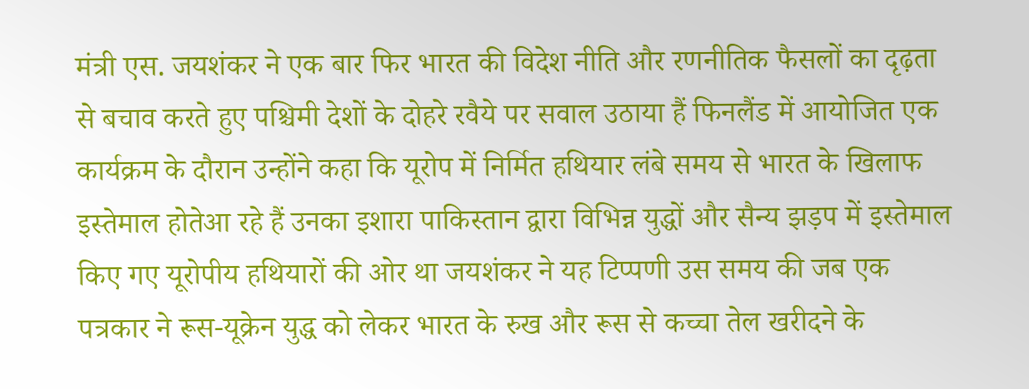मंत्री एस. जयशंकर ने एक बार फिर भारत की विदेश नीति और रणनीतिक फैसलों का दृढ़ता से बचाव करते हुए पश्चिमी देशों के दोहरे रवैये पर सवाल उठाया हैं फिनलैंड में आयोजित एक कार्यक्रम के दौरान उन्होंने कहा कि यूरोप में निर्मित हथियार लंबे समय से भारत के खिलाफ इस्तेमाल होतेआ रहे हैं उनका इशारा पाकिस्तान द्वारा विभिन्न युद्धों और सैन्य झड़प में इस्तेमाल किए गए यूरोपीय हथियारों की ओर था जयशंकर ने यह टिप्पणी उस समय की जब एक पत्रकार ने रूस-यूक्रेन युद्ध को लेकर भारत के रुख और रूस से कच्चा तेल खरीदने के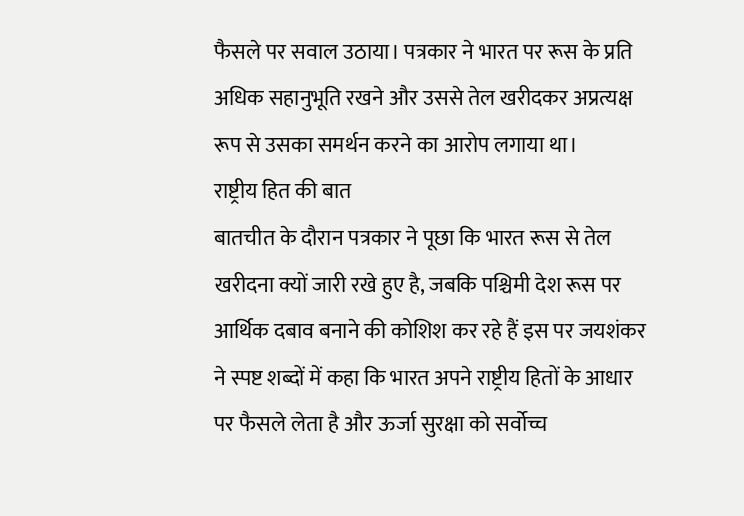फैसले पर सवाल उठाया। पत्रकार ने भारत पर रूस के प्रति अधिक सहानुभूति रखने और उससे तेल खरीदकर अप्रत्यक्ष रूप से उसका समर्थन करने का आरोप लगाया था।
राष्ट्रीय हित की बात
बातचीत के दौरान पत्रकार ने पूछा कि भारत रूस से तेल खरीदना क्यों जारी रखे हुए है, जबकि पश्चिमी देश रूस पर आर्थिक दबाव बनाने की कोशिश कर रहे हैं इस पर जयशंकर ने स्पष्ट शब्दों में कहा कि भारत अपने राष्ट्रीय हितों के आधार पर फैसले लेता है और ऊर्जा सुरक्षा को सर्वोच्च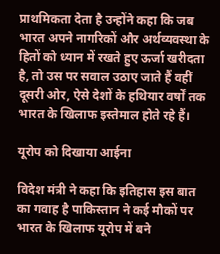प्राथमिकता देता है उन्होंने कहा कि जब भारत अपने नागरिकों और अर्थव्यवस्था के हितों को ध्यान में रखते हुए ऊर्जा खरीदता है, तो उस पर सवाल उठाए जाते हैं वहीं दूसरी ओर, ऐसे देशों के हथियार वर्षों तक भारत के खिलाफ इस्तेमाल होते रहे हैं।

यूरोप को दिखाया आईना

विदेश मंत्री ने कहा कि इतिहास इस बात का गवाह है पाकिस्तान ने कई मौकों पर भारत के खिलाफ यूरोप में बने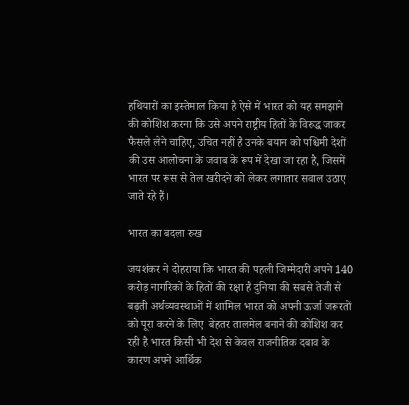हथियारों का इस्तेमाल किया है ऐसे में भारत को यह समझाने की कोशिश करना कि उसे अपने राष्ट्रीय हितों के विरुद्ध जाकर फैसले लेने चाहिए, उचित नहीं है उनके बयान को पश्चिमी देशों की उस आलोचना के जवाब के रूप में देखा जा रहा है, जिसमें भारत पर रूस से तेल खरीदने को लेकर लगातार सवाल उठाए जाते रहे हैं।

भारत का बदला रुख

जयशंकर ने दोहराया कि भारत की पहली जिम्मेदारी अपने 140 करोड़ नागरिकों के हितों की रक्षा है दुनिया की सबसे तेजी से बढ़ती अर्थव्यवस्थाओं में शामिल भारत को अपनी ऊर्जा जरूरतों को पूरा करने के लिए  बेहतर तालमेल बनाने की कोशिश कर रही है भारत किसी भी देश से केवल राजनीतिक दबाव के कारण अपने आर्थिक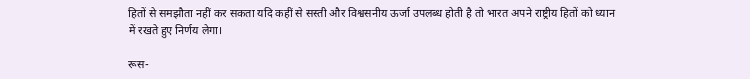हितों से समझौता नहीं कर सकता यदि कहीं से सस्ती और विश्वसनीय ऊर्जा उपलब्ध होती है तो भारत अपने राष्ट्रीय हितों को ध्यान में रखते हुए निर्णय लेगा।

रूस-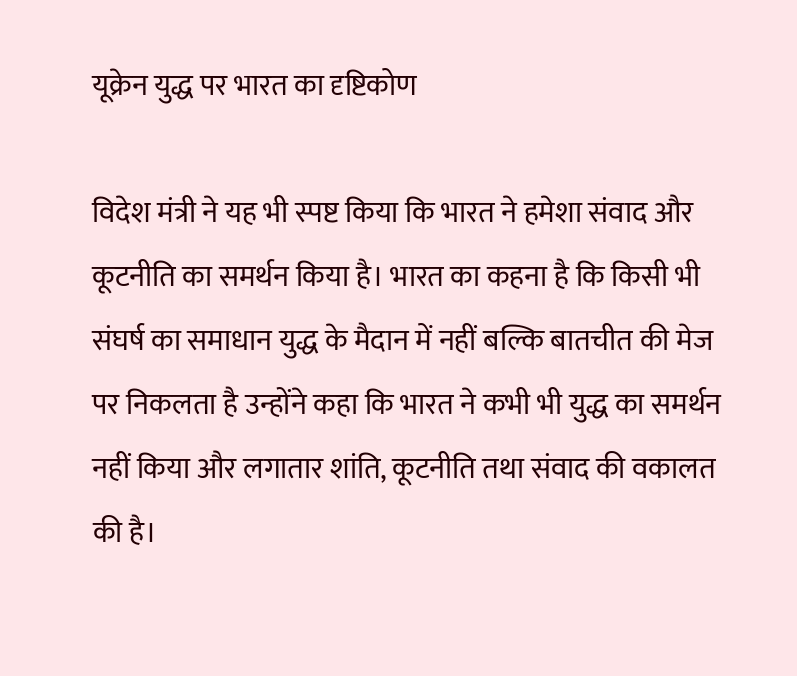यूक्रेन युद्ध पर भारत का दृष्टिकोण

विदेश मंत्री ने यह भी स्पष्ट किया कि भारत ने हमेशा संवाद और कूटनीति का समर्थन किया है। भारत का कहना है कि किसी भी संघर्ष का समाधान युद्ध के मैदान में नहीं बल्कि बातचीत की मेज पर निकलता है उन्होंने कहा कि भारत ने कभी भी युद्ध का समर्थन नहीं किया और लगातार शांति, कूटनीति तथा संवाद की वकालत की है।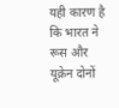यही कारण है कि भारत ने रूस और यूक्रेन दोनों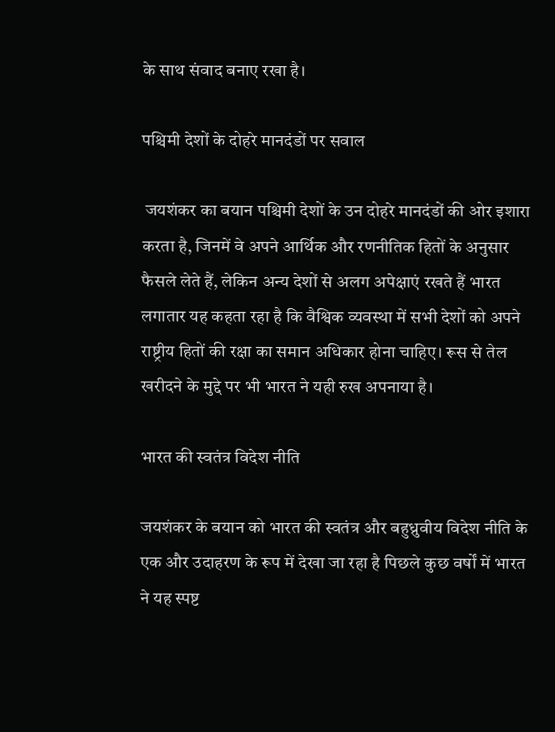के साथ संवाद बनाए रखा है।

पश्चिमी देशों के दोहरे मानदंडों पर सवाल

 जयशंकर का बयान पश्चिमी देशों के उन दोहरे मानदंडों की ओर इशारा करता है, जिनमें वे अपने आर्थिक और रणनीतिक हितों के अनुसार फैसले लेते हैं, लेकिन अन्य देशों से अलग अपेक्षाएं रखते हैं भारत लगातार यह कहता रहा है कि वैश्विक व्यवस्था में सभी देशों को अपने राष्ट्रीय हितों की रक्षा का समान अधिकार होना चाहिए। रूस से तेल खरीदने के मुद्दे पर भी भारत ने यही रुख अपनाया है।

भारत की स्वतंत्र विदेश नीति

जयशंकर के बयान को भारत की स्वतंत्र और बहुध्रुवीय विदेश नीति के एक और उदाहरण के रूप में देखा जा रहा है पिछले कुछ वर्षों में भारत ने यह स्पष्ट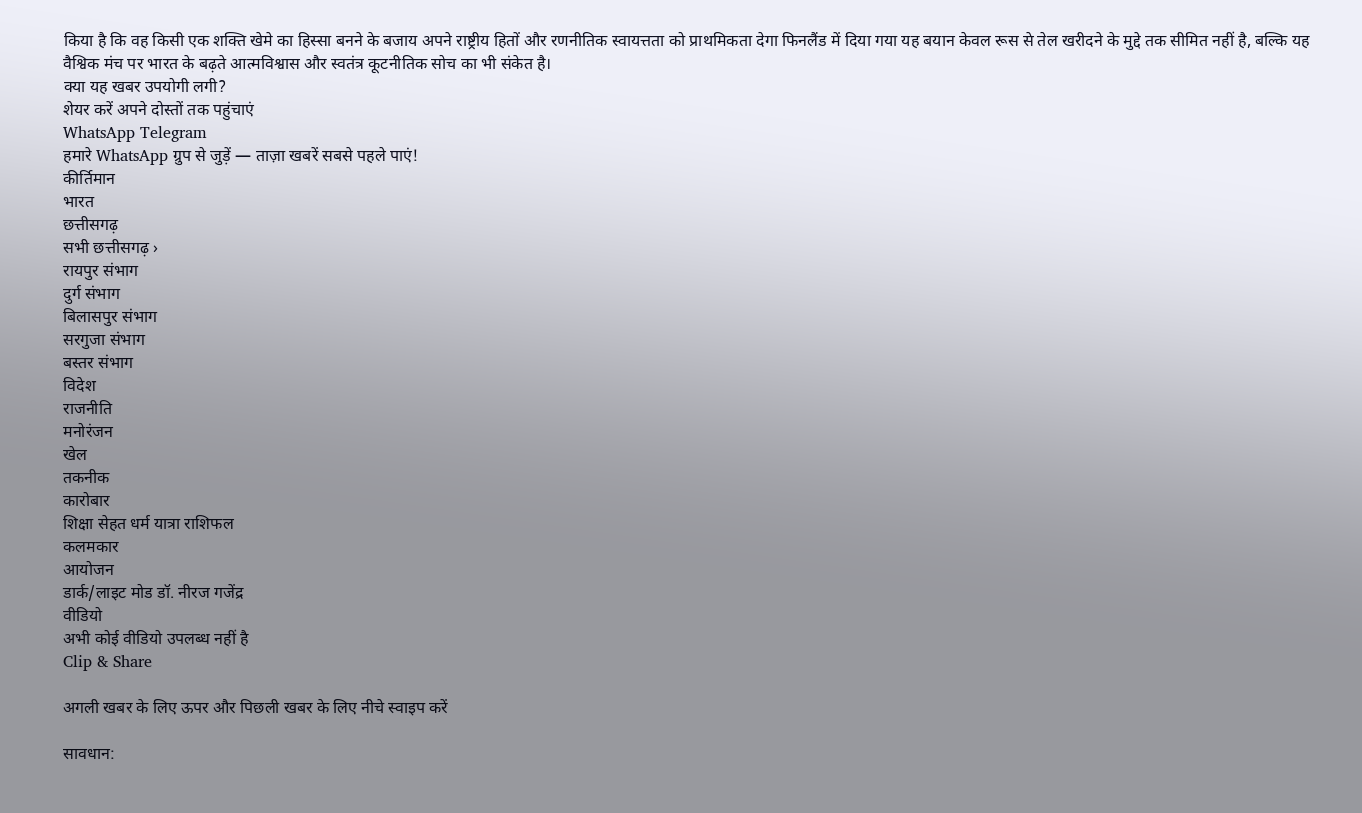किया है कि वह किसी एक शक्ति खेमे का हिस्सा बनने के बजाय अपने राष्ट्रीय हितों और रणनीतिक स्वायत्तता को प्राथमिकता देगा फिनलैंड में दिया गया यह बयान केवल रूस से तेल खरीदने के मुद्दे तक सीमित नहीं है, बल्कि यह वैश्विक मंच पर भारत के बढ़ते आत्मविश्वास और स्वतंत्र कूटनीतिक सोच का भी संकेत है।
क्या यह खबर उपयोगी लगी?
शेयर करें अपने दोस्तों तक पहुंचाएं
WhatsApp Telegram
हमारे WhatsApp ग्रुप से जुड़ें — ताज़ा खबरें सबसे पहले पाएं!
कीर्तिमान
भारत
छत्तीसगढ़
सभी छत्तीसगढ़ ›
रायपुर संभाग
दुर्ग संभाग
बिलासपुर संभाग
सरगुजा संभाग
बस्तर संभाग
विदेश
राजनीति
मनोरंजन
खेल
तकनीक
कारोबार
शिक्षा सेहत धर्म यात्रा राशिफल
कलमकार
आयोजन
डार्क/लाइट मोड डॉ. नीरज गजेंद्र
वीडियो
अभी कोई वीडियो उपलब्ध नहीं है
Clip & Share

अगली खबर के लिए ऊपर और पिछली खबर के लिए नीचे स्वाइप करें

सावधान: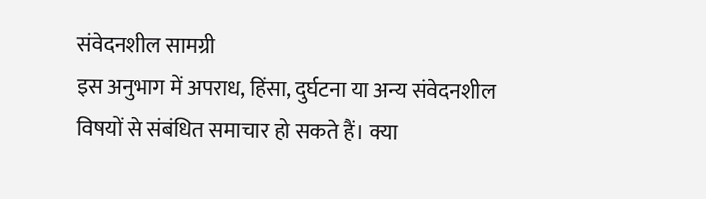संवेदनशील सामग्री
इस अनुभाग में अपराध, हिंसा, दुर्घटना या अन्य संवेदनशील विषयों से संबंधित समाचार हो सकते हैं। क्या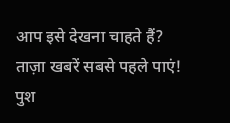आप इसे देखना चाहते हैं?
ताज़ा खबरें सबसे पहले पाएं!
पुश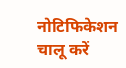नोटिफिकेशन चालू करें